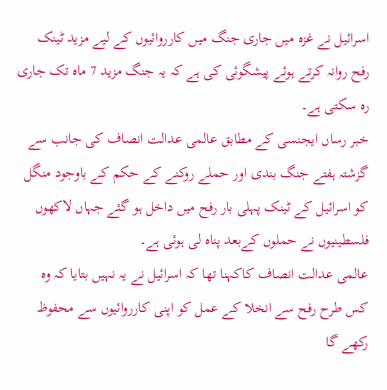اسرائیل نے غزہ میں جاری جنگ میں کارروائیوں کے لیے مزید ٹینک رفح روانہ کرتے ہوئے پیشگوئی کی ہے کہ یہ جنگ مزید 7 ماہ تک جاری رہ سکتی ہے۔
خبر رساں ایجنسی کے مطابق عالمی عدالت انصاف کی جانب سے گزشتہ ہفتے جنگ بندی اور حملے روکنے کے حکم کے باوجود منگل کو اسرائیل کے ٹینک پہلی بار رفح میں داخل ہو گئے جہاں لاکھوں فلسطینیوں نے حملوں کےبعد پناہ لی ہوئی ہے۔
عالمی عدالت انصاف کاکہنا تھا کہ اسرائیل نے یہ نہیں بتایا کہ وہ کس طرح رفح سے انخلا کے عمل کو اپنی کارروائیوں سے محفوظ رکھے گا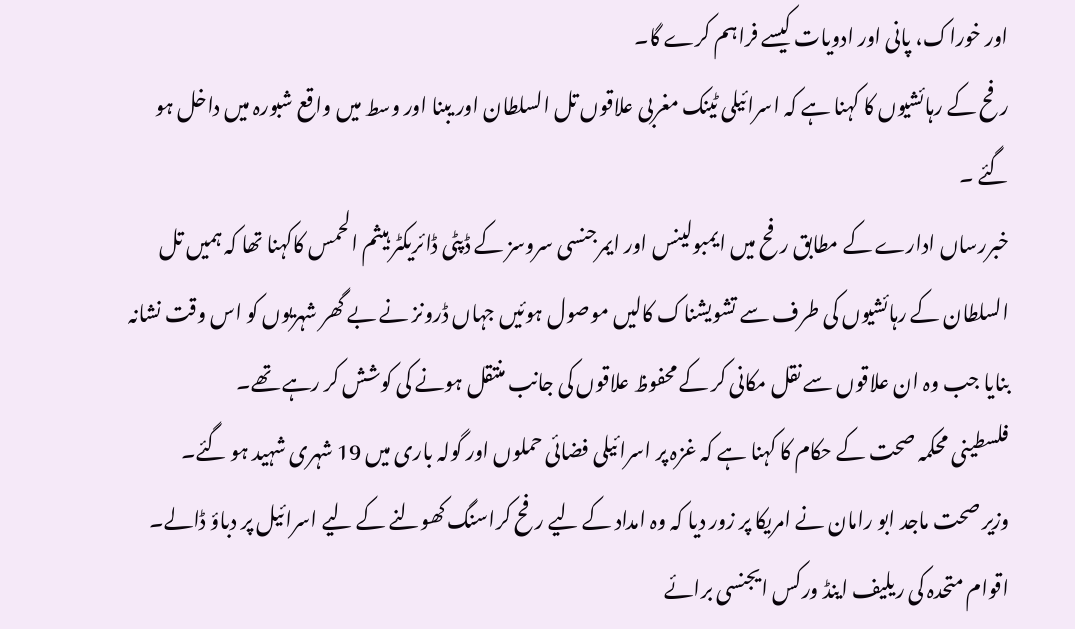اور خوراک، پانی اور ادویات کیسے فراہم کرے گا۔
رفح کے رہائشیوں کا کہنا ہے کہ اسرائیلی ٹینک مغربی علاقوں تل السلطان اور یبنا اور وسط میں واقع شبورہ میں داخل ہو گئے ۔
خبررساں ادارے کے مطابق رفح میں ایمبولینس اور ایمرجنسی سروسز کے ڈپٹی ڈائریکٹر ہیثم الحمس کاکہنا تھا کہ ہمیں تل السلطان کے رہائشیوں کی طرف سے تشویشناک کالیں موصول ہوئیں جہاں ڈرونز نے بے گھر شہریوں کو اس وقت نشانہ بنایا جب وہ ان علاقوں سے نقل مکانی کر کے محفوظ علاقوں کی جانب منتقل ہونے کی کوشش کر رہے تھے۔
فلسطینی محکمہ صحت کے حکام کا کہنا ہے کہ غزہ پر اسرائیلی فضائی حملوں اور گولہ باری میں 19 شہری شہید ہو گئے۔
وزیر صحت ماجد ابو رامان نے امریکا پر زور دیا کہ وہ امداد کے لیے رفح کراسنگ کھولنے کے لیے اسرائیل پر دباؤ ڈالے۔
اقوام متحدہ کی ریلیف اینڈ ورکس ایجنسی برائے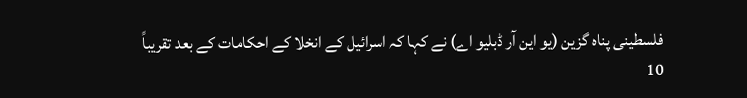فلسطینی پناہ گزین (یو این آر ڈبلیو اے) نے کہا کہ اسرائیل کے انخلا کے احکامات کے بعد تقریباً 10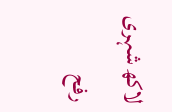لاکھ شہری رفح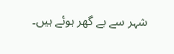شہر سے بے گھر ہوئے ہیں۔